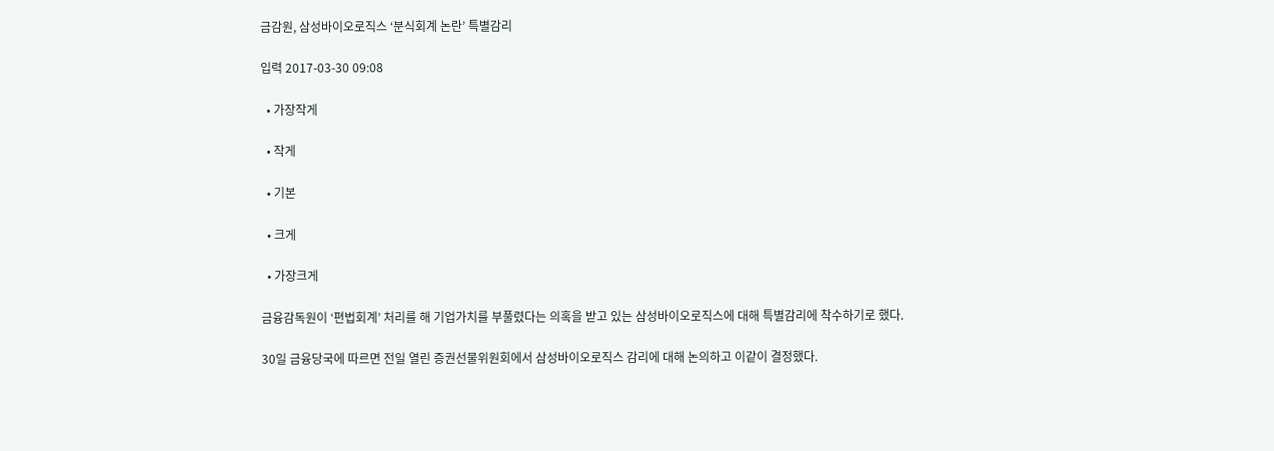금감원, 삼성바이오로직스 ‘분식회계 논란’ 특별감리

입력 2017-03-30 09:08

  • 가장작게

  • 작게

  • 기본

  • 크게

  • 가장크게

금융감독원이 ‘편법회계’ 처리를 해 기업가치를 부풀렸다는 의혹을 받고 있는 삼성바이오로직스에 대해 특별감리에 착수하기로 했다.

30일 금융당국에 따르면 전일 열린 증권선물위원회에서 삼성바이오로직스 감리에 대해 논의하고 이같이 결정했다.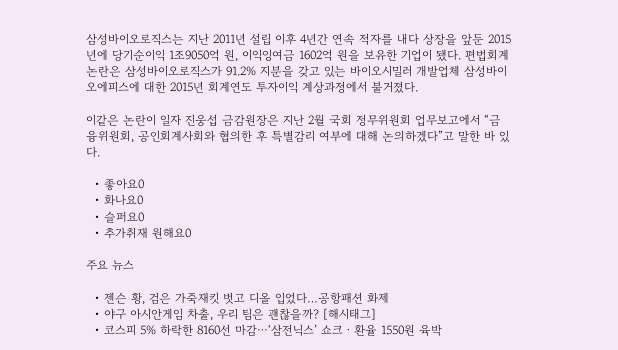삼성바이오로직스는 지난 2011년 설립 이후 4년간 연속 적자를 내다 상장을 앞둔 2015년에 당기순이익 1조9050억 원, 이익잉여금 1602억 원을 보유한 기업이 됐다. 편법회계 논란은 삼성바이오로직스가 91.2% 지분을 갖고 있는 바이오시밀러 개발업체 삼성바이오에피스에 대한 2015년 회계연도 투자이익 계상과정에서 불거졌다.

이같은 논란이 일자 진웅섭 금감원장은 지난 2월 국회 정무위원회 업무보고에서 “금융위원회, 공인회계사회와 협의한 후 특별감리 여부에 대해 논의하겠다”고 말한 바 있다.

  • 좋아요0
  • 화나요0
  • 슬퍼요0
  • 추가취재 원해요0

주요 뉴스

  • 젠슨 황, 검은 가죽재킷 벗고 디올 입었다…공항패션 화제
  • 야구 아시안게임 차출, 우리 팀은 괜찮을까? [해시태그]
  • 코스피 5% 하락한 8160선 마감⋯‘삼전닉스’ 쇼크ㆍ환율 1550원 육박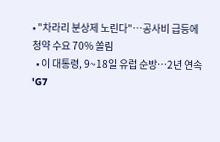• "차라리 분상제 노린다"⋯공사비 급등에 청약 수요 70% 쏠림
  • 이 대통령, 9~18일 유럽 순방…2년 연속 'G7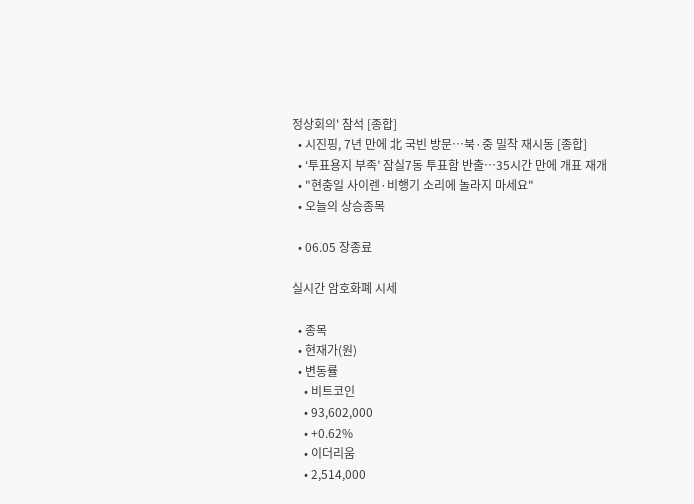정상회의' 참석 [종합]
  • 시진핑, 7년 만에 北 국빈 방문⋯북·중 밀착 재시동 [종합]
  • ‘투표용지 부족’ 잠실7동 투표함 반출…35시간 만에 개표 재개
  • "현충일 사이렌·비행기 소리에 놀라지 마세요"
  • 오늘의 상승종목

  • 06.05 장종료

실시간 암호화폐 시세

  • 종목
  • 현재가(원)
  • 변동률
    • 비트코인
    • 93,602,000
    • +0.62%
    • 이더리움
    • 2,514,000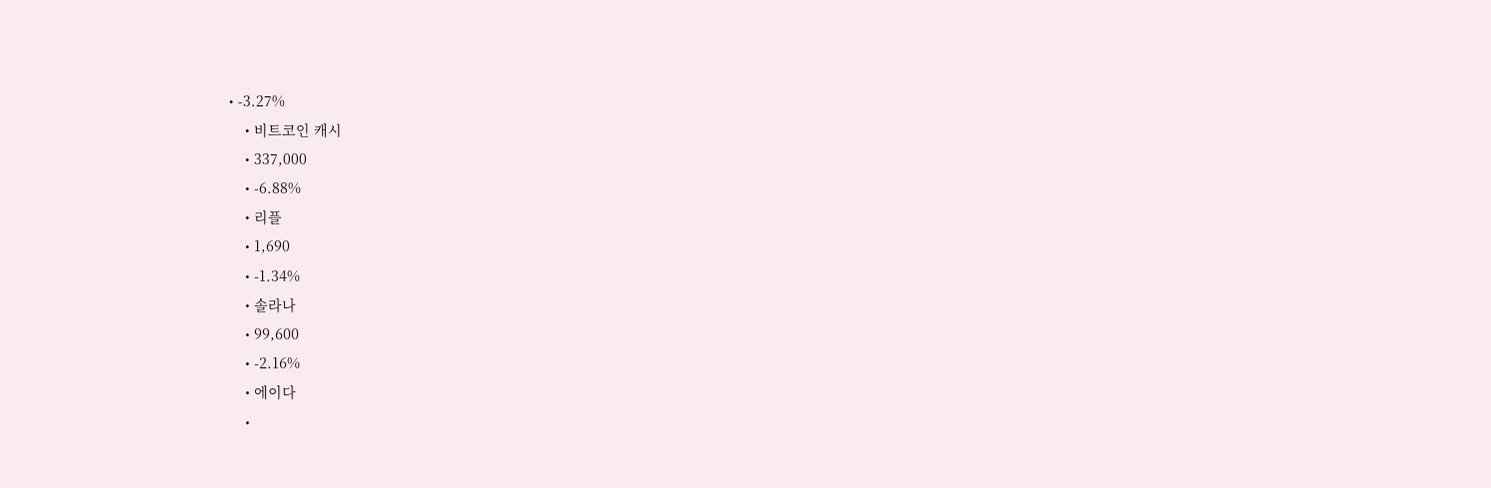• -3.27%
    • 비트코인 캐시
    • 337,000
    • -6.88%
    • 리플
    • 1,690
    • -1.34%
    • 솔라나
    • 99,600
    • -2.16%
    • 에이다
    •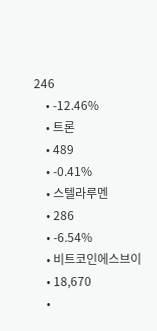246
    • -12.46%
    • 트론
    • 489
    • -0.41%
    • 스텔라루멘
    • 286
    • -6.54%
    • 비트코인에스브이
    • 18,670
    •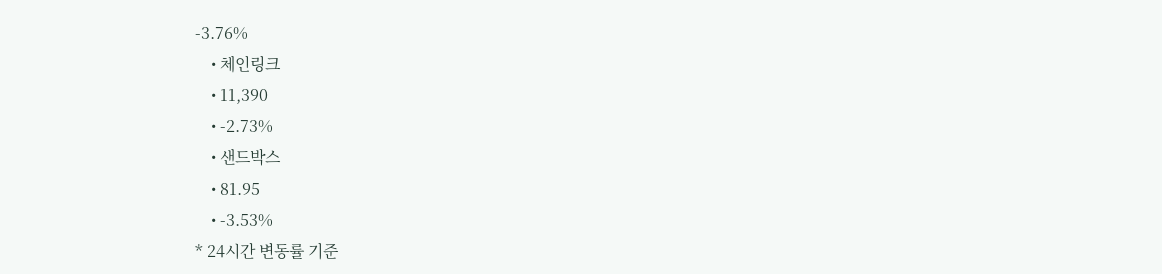-3.76%
    • 체인링크
    • 11,390
    • -2.73%
    • 샌드박스
    • 81.95
    • -3.53%
* 24시간 변동률 기준